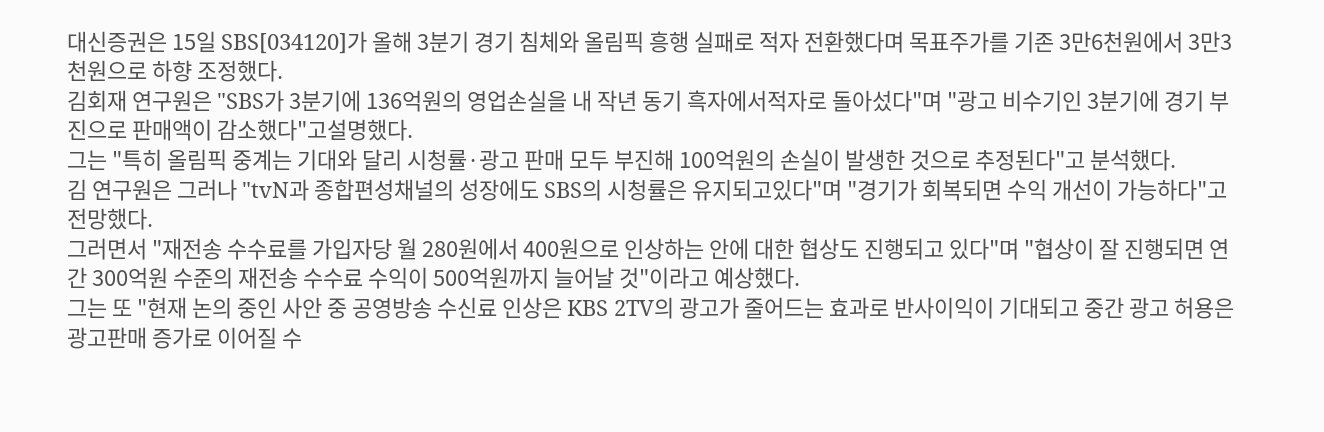대신증권은 15일 SBS[034120]가 올해 3분기 경기 침체와 올림픽 흥행 실패로 적자 전환했다며 목표주가를 기존 3만6천원에서 3만3천원으로 하향 조정했다.
김회재 연구원은 "SBS가 3분기에 136억원의 영업손실을 내 작년 동기 흑자에서적자로 돌아섰다"며 "광고 비수기인 3분기에 경기 부진으로 판매액이 감소했다"고설명했다.
그는 "특히 올림픽 중계는 기대와 달리 시청률·광고 판매 모두 부진해 100억원의 손실이 발생한 것으로 추정된다"고 분석했다.
김 연구원은 그러나 "tvN과 종합편성채널의 성장에도 SBS의 시청률은 유지되고있다"며 "경기가 회복되면 수익 개선이 가능하다"고 전망했다.
그러면서 "재전송 수수료를 가입자당 월 280원에서 400원으로 인상하는 안에 대한 협상도 진행되고 있다"며 "협상이 잘 진행되면 연간 300억원 수준의 재전송 수수료 수익이 500억원까지 늘어날 것"이라고 예상했다.
그는 또 "현재 논의 중인 사안 중 공영방송 수신료 인상은 KBS 2TV의 광고가 줄어드는 효과로 반사이익이 기대되고 중간 광고 허용은 광고판매 증가로 이어질 수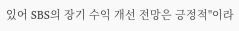있어 SBS의 장기 수익 개선 전망은 긍정적"이라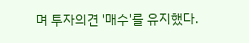며 투자의견 '매수'를 유지했다.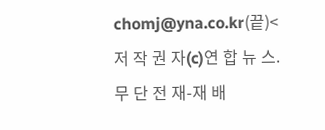chomj@yna.co.kr(끝)<저 작 권 자(c)연 합 뉴 스. 무 단 전 재-재 배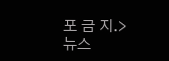포 금 지.>
뉴스